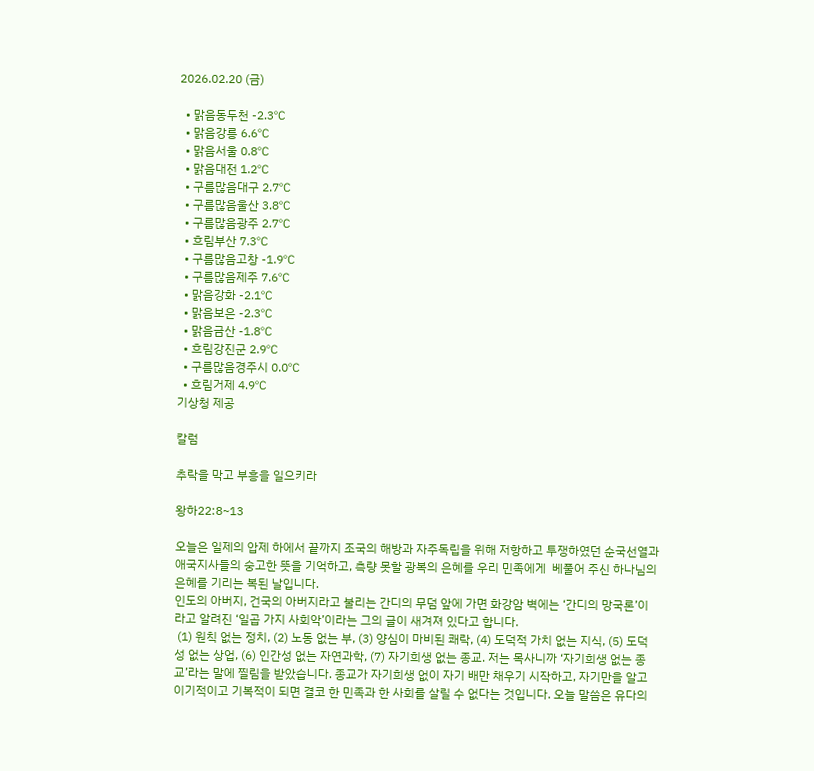2026.02.20 (금)

  • 맑음동두천 -2.3℃
  • 맑음강릉 6.6℃
  • 맑음서울 0.8℃
  • 맑음대전 1.2℃
  • 구름많음대구 2.7℃
  • 구름많음울산 3.8℃
  • 구름많음광주 2.7℃
  • 흐림부산 7.3℃
  • 구름많음고창 -1.9℃
  • 구름많음제주 7.6℃
  • 맑음강화 -2.1℃
  • 맑음보은 -2.3℃
  • 맑음금산 -1.8℃
  • 흐림강진군 2.9℃
  • 구름많음경주시 0.0℃
  • 흐림거제 4.9℃
기상청 제공

칼럼

추락을 막고 부흥을 일으키라

왕하22:8~13

오늘은 일제의 압제 하에서 끝까지 조국의 해방과 자주독립을 위해 저항하고 투쟁하였던 순국선열과 애국지사들의 숭고한 뜻을 기억하고, 측량 못할 광복의 은혜를 우리 민족에게  베풀어 주신 하나님의 은혜를 기리는 복된 날입니다.
인도의 아버지, 건국의 아버지라고 불리는 간디의 무덤 앞에 가면 화강암 벽에는 ‘간디의 망국론’이라고 알려진 ‘일곱 가지 사회악’이라는 그의 글이 새겨져 있다고 합니다.
 (1) 원칙 없는 정치, (2) 노동 없는 부, (3) 양심이 마비된 쾌락, (4) 도덕적 가치 없는 지식, (5) 도덕성 없는 상업, (6) 인간성 없는 자연과학, (7) 자기희생 없는 종교. 저는 목사니까 ‘자기희생 없는 종교’라는 말에 찔림을 받았습니다. 종교가 자기희생 없이 자기 배만 채우기 시작하고, 자기만을 알고 이기적이고 기복적이 되면 결코 한 민족과 한 사회를 살릴 수 없다는 것입니다. 오늘 말씀은 유다의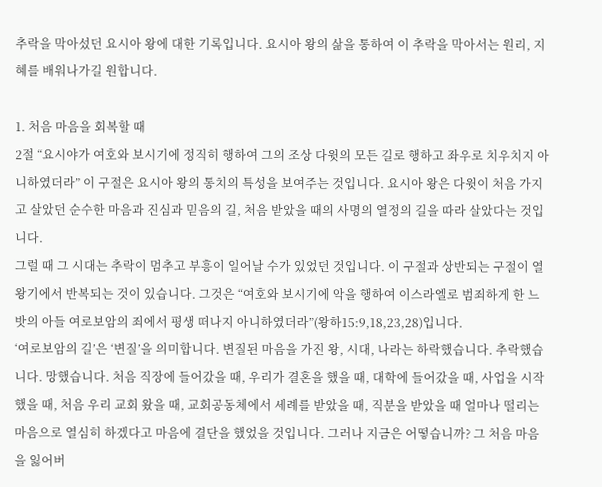추락을 막아섰던 요시아 왕에 대한 기록입니다. 요시아 왕의 삶을 통하여 이 추락을 막아서는 원리, 지혜를 배워나가길 원합니다.

1. 처음 마음을 회복할 때
2절 “요시야가 여호와 보시기에 정직히 행하여 그의 조상 다윗의 모든 길로 행하고 좌우로 치우치지 아니하였더라” 이 구절은 요시아 왕의 통치의 특성을 보여주는 것입니다. 요시아 왕은 다윗이 처음 가지고 살았던 순수한 마음과 진심과 믿음의 길, 처음 받았을 때의 사명의 열정의 길을 따라 살았다는 것입니다.
그럴 때 그 시대는 추락이 멈추고 부흥이 일어날 수가 있었던 것입니다. 이 구절과 상반되는 구절이 열왕기에서 반복되는 것이 있습니다. 그것은 “여호와 보시기에 악을 행하여 이스라엘로 범죄하게 한 느밧의 아들 여로보암의 죄에서 평생 떠나지 아니하였더라”(왕하15:9,18,23,28)입니다.
‘여로보암의 길’은 ‘변질’을 의미합니다. 변질된 마음을 가진 왕, 시대, 나라는 하락했습니다. 추락했습니다. 망했습니다. 처음 직장에 들어갔을 때, 우리가 결혼을 했을 때, 대학에 들어갔을 때, 사업을 시작했을 때, 처음 우리 교회 왔을 때, 교회공동체에서 세례를 받았을 때, 직분을 받았을 때 얼마나 떨리는 마음으로 열심히 하겠다고 마음에 결단을 했었을 것입니다. 그러나 지금은 어떻습니까? 그 처음 마음을 잃어버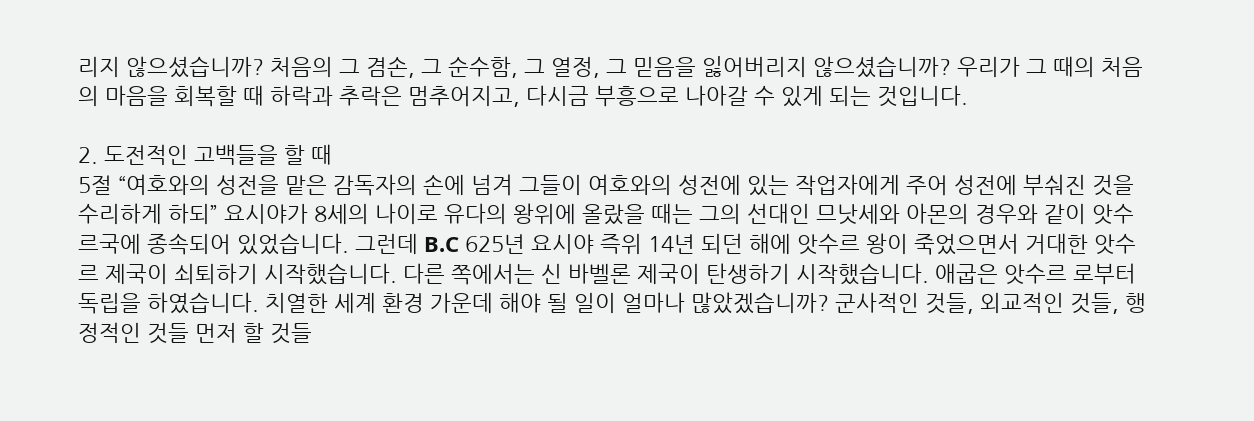리지 않으셨습니까? 처음의 그 겸손, 그 순수함, 그 열정, 그 믿음을 잃어버리지 않으셨습니까? 우리가 그 때의 처음의 마음을 회복할 때 하락과 추락은 멈추어지고, 다시금 부흥으로 나아갈 수 있게 되는 것입니다.

2. 도전적인 고백들을 할 때
5절 “여호와의 성전을 맡은 감독자의 손에 넘겨 그들이 여호와의 성전에 있는 작업자에게 주어 성전에 부숴진 것을 수리하게 하되” 요시야가 8세의 나이로 유다의 왕위에 올랐을 때는 그의 선대인 므낫세와 아몬의 경우와 같이 앗수르국에 종속되어 있었습니다. 그런데 B.C 625년 요시야 즉위 14년 되던 해에 앗수르 왕이 죽었으면서 거대한 앗수르 제국이 쇠퇴하기 시작했습니다. 다른 쪽에서는 신 바벨론 제국이 탄생하기 시작했습니다. 애굽은 앗수르 로부터 독립을 하였습니다. 치열한 세계 환경 가운데 해야 될 일이 얼마나 많았겠습니까? 군사적인 것들, 외교적인 것들, 행정적인 것들 먼저 할 것들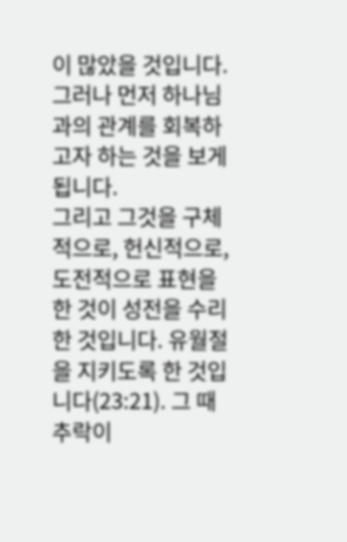이 많았을 것입니다. 그러나 먼저 하나님과의 관계를 회복하고자 하는 것을 보게 됩니다.
그리고 그것을 구체적으로, 헌신적으로, 도전적으로 표현을 한 것이 성전을 수리한 것입니다. 유월절을 지키도록 한 것입니다(23:21). 그 때 추락이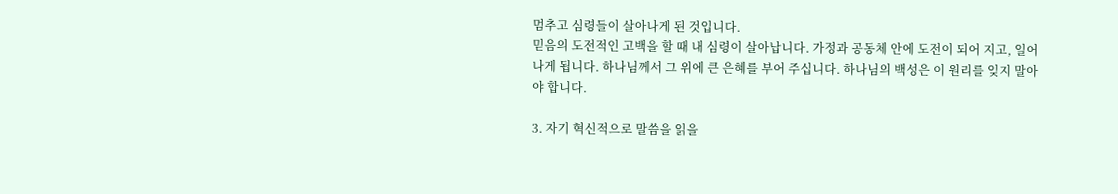멈추고 심령들이 살아나게 된 것입니다.
믿음의 도전적인 고백을 할 때 내 심령이 살아납니다. 가정과 공동체 안에 도전이 되어 지고, 일어나게 됩니다. 하나님께서 그 위에 큰 은혜를 부어 주십니다. 하나님의 백성은 이 원리를 잊지 말아야 합니다.

3. 자기 혁신적으로 말씀을 읽을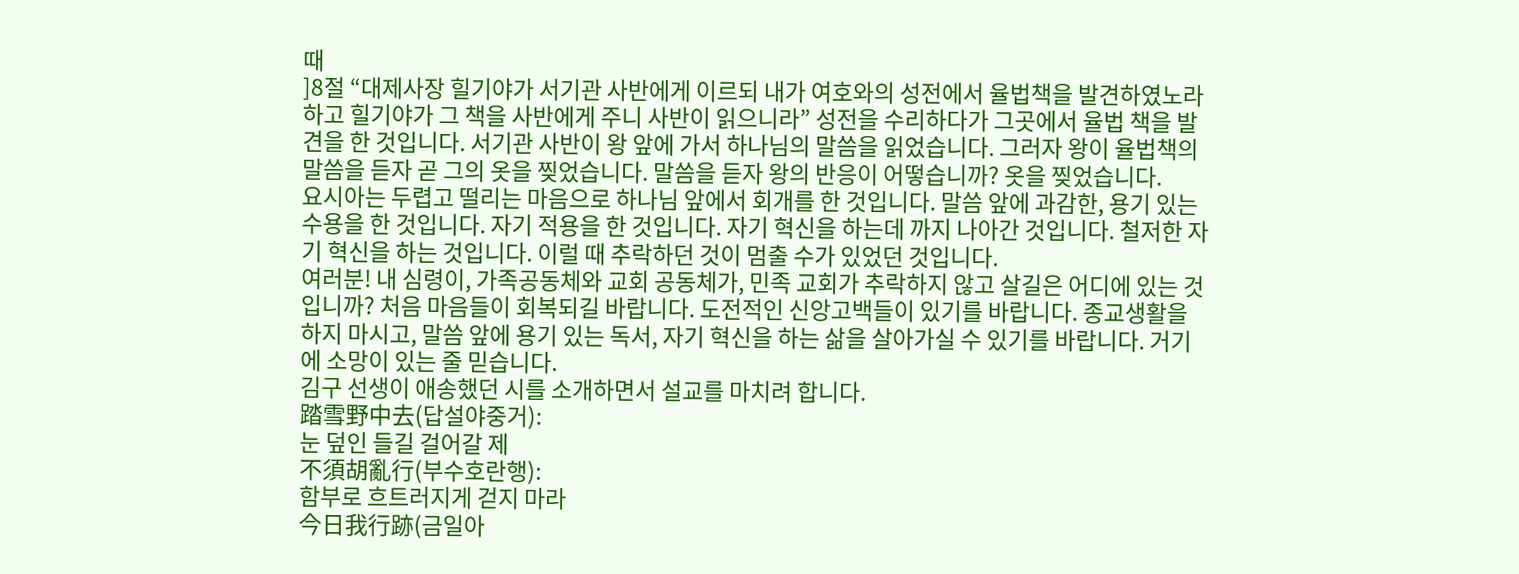때
]8절 “대제사장 힐기야가 서기관 사반에게 이르되 내가 여호와의 성전에서 율법책을 발견하였노라 하고 힐기야가 그 책을 사반에게 주니 사반이 읽으니라” 성전을 수리하다가 그곳에서 율법 책을 발견을 한 것입니다. 서기관 사반이 왕 앞에 가서 하나님의 말씀을 읽었습니다. 그러자 왕이 율법책의 말씀을 듣자 곧 그의 옷을 찢었습니다. 말씀을 듣자 왕의 반응이 어떻습니까? 옷을 찢었습니다.
요시아는 두렵고 떨리는 마음으로 하나님 앞에서 회개를 한 것입니다. 말씀 앞에 과감한, 용기 있는 수용을 한 것입니다. 자기 적용을 한 것입니다. 자기 혁신을 하는데 까지 나아간 것입니다. 철저한 자기 혁신을 하는 것입니다. 이럴 때 추락하던 것이 멈출 수가 있었던 것입니다.
여러분! 내 심령이, 가족공동체와 교회 공동체가, 민족 교회가 추락하지 않고 살길은 어디에 있는 것입니까? 처음 마음들이 회복되길 바랍니다. 도전적인 신앙고백들이 있기를 바랍니다. 종교생활을 하지 마시고, 말씀 앞에 용기 있는 독서, 자기 혁신을 하는 삶을 살아가실 수 있기를 바랍니다. 거기에 소망이 있는 줄 믿습니다.
김구 선생이 애송했던 시를 소개하면서 설교를 마치려 합니다.
踏雪野中去(답설야중거):
눈 덮인 들길 걸어갈 제
不須胡亂行(부수호란행):
함부로 흐트러지게 걷지 마라
今日我行跡(금일아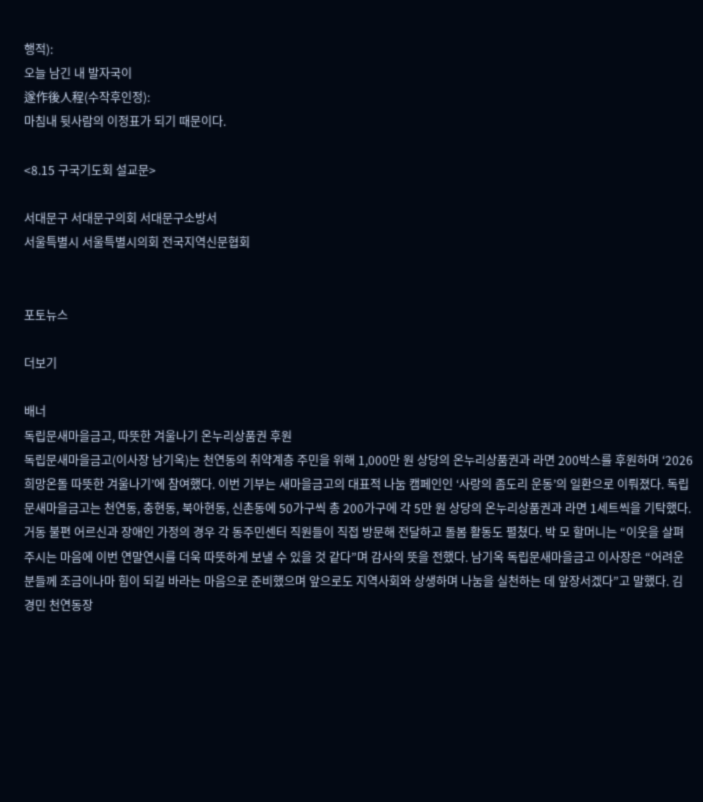행적):
오늘 남긴 내 발자국이
遂作後人程(수작후인정):
마침내 뒷사람의 이정표가 되기 때문이다.

<8.15 구국기도회 설교문>

서대문구 서대문구의회 서대문구소방서
서울특별시 서울특별시의회 전국지역신문협회


포토뉴스

더보기

배너
독립문새마을금고, 따뜻한 겨울나기 온누리상품권 후원
독립문새마을금고(이사장 남기옥)는 천연동의 취약계층 주민을 위해 1,000만 원 상당의 온누리상품권과 라면 200박스를 후원하며 ‘2026 희망온돌 따뜻한 겨울나기’에 참여했다. 이번 기부는 새마을금고의 대표적 나눔 캠페인인 ‘사랑의 좀도리 운동’의 일환으로 이뤄졌다. 독립문새마을금고는 천연동, 충현동, 북아현동, 신촌동에 50가구씩 총 200가구에 각 5만 원 상당의 온누리상품권과 라면 1세트씩을 기탁했다. 거동 불편 어르신과 장애인 가정의 경우 각 동주민센터 직원들이 직접 방문해 전달하고 돌봄 활동도 펼쳤다. 박 모 할머니는 “이웃을 살펴 주시는 마음에 이번 연말연시를 더욱 따뜻하게 보낼 수 있을 것 같다”며 감사의 뜻을 전했다. 남기옥 독립문새마을금고 이사장은 “어려운 분들께 조금이나마 힘이 되길 바라는 마음으로 준비했으며 앞으로도 지역사회와 상생하며 나눔을 실천하는 데 앞장서겠다”고 말했다. 김경민 천연동장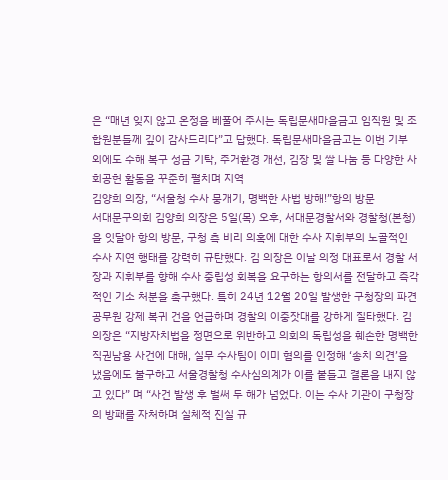은 “매년 잊지 않고 온정을 베풀어 주시는 독립문새마을금고 임직원 및 조합원분들께 깊이 감사드리다”고 답했다. 독립문새마을금고는 이번 기부 외에도 수해 복구 성금 기탁, 주거환경 개선, 김장 및 쌀 나눔 등 다양한 사회공헌 활동을 꾸준히 펼치며 지역
김양희 의장, “서울청 수사 뭉개기, 명백한 사법 방해!”항의 방문
서대문구의회 김양희 의장은 5일(목) 오후, 서대문경찰서와 경찰청(본청)을 잇달아 항의 방문, 구청 측 비리 의혹에 대한 수사 지휘부의 노골적인 수사 지연 행태를 강력히 규탄했다. 김 의장은 이날 의정 대표로서 경찰 서장과 지휘부를 향해 수사 중립성 회복을 요구하는 항의서를 전달하고 즉각적인 기소 처분을 촉구했다. 특히 24년 12월 20일 발생한 구청장의 파견 공무원 강제 복귀 건을 언급하며 경찰의 이중잣대를 강하게 질타했다. 김 의장은 “지방자치법을 정면으로 위반하고 의회의 독립성을 훼손한 명백한 직권남용 사건에 대해, 실무 수사팀이 이미 혐의를 인정해 ‘송치 의견’을 냈음에도 불구하고 서울경찰청 수사심의계가 이를 붙들고 결론을 내지 않고 있다” 며 “사건 발생 후 벌써 두 해가 넘었다. 이는 수사 기관이 구청장의 방패를 자처하며 실체적 진실 규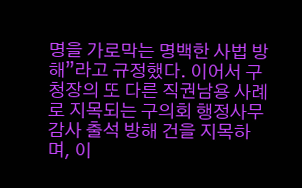명을 가로막는 명백한 사법 방해”라고 규정했다. 이어서 구청장의 또 다른 직권남용 사례로 지목되는 구의회 행정사무감사 출석 방해 건을 지목하며, 이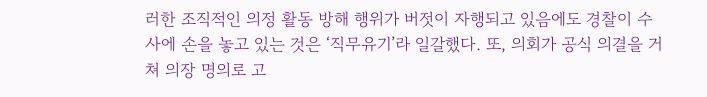러한 조직적인 의정 활동 방해 행위가 버젓이 자행되고 있음에도 경찰이 수사에 손을 놓고 있는 것은 ‘직무유기’라 일갈했다. 또, 의회가 공식 의결을 거쳐 의장 명의로 고